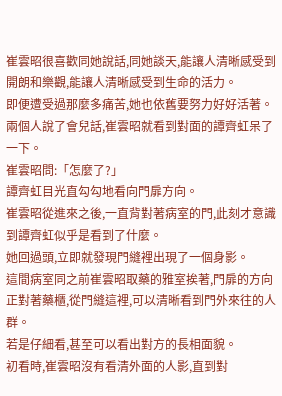崔雲昭很喜歡同她說話,同她談天,能讓人清晰感受到開朗和樂觀,能讓人清晰感受到生命的活力。
即便遭受過那麼多痛苦,她也依舊要努力好好活著。
兩個人說了會兒話,崔雲昭就看到對面的譚齊虹呆了一下。
崔雲昭問:「怎麼了?」
譚齊虹目光直勾勾地看向門扉方向。
崔雲昭從進來之後,一直背對著病室的門,此刻才意識到譚齊虹似乎是看到了什麼。
她回過頭,立即就發現門縫裡出現了一個身影。
這間病室同之前崔雲昭取藥的雅室挨著,門扉的方向正對著藥櫃,從門縫這裡,可以清晰看到門外來往的人群。
若是仔細看,甚至可以看出對方的長相面貌。
初看時,崔雲昭沒有看清外面的人影,直到對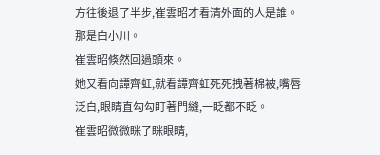方往後退了半步,崔雲昭才看清外面的人是誰。
那是白小川。
崔雲昭倏然回過頭來。
她又看向譚齊虹,就看譚齊虹死死拽著棉被,嘴唇泛白,眼睛直勾勾盯著門縫,一眨都不眨。
崔雲昭微微眯了眯眼睛,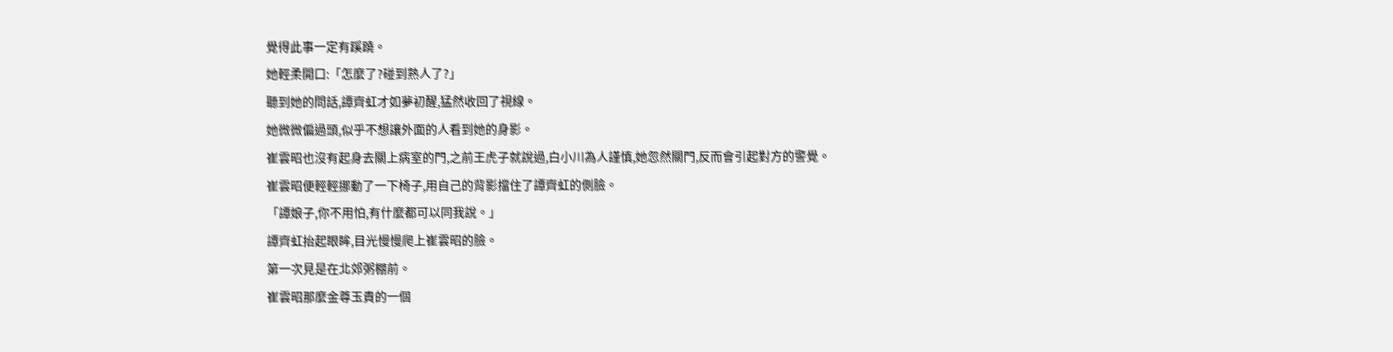覺得此事一定有蹊蹺。
她輕柔開口:「怎麼了?碰到熟人了?」
聽到她的問話,譚齊虹才如夢初醒,猛然收回了視線。
她微微偏過頭,似乎不想讓外面的人看到她的身影。
崔雲昭也沒有起身去關上病室的門,之前王虎子就說過,白小川為人謹慎,她忽然關門,反而會引起對方的警覺。
崔雲昭便輕輕挪動了一下椅子,用自己的背影擋住了譚齊虹的側臉。
「譚娘子,你不用怕,有什麼都可以同我說。」
譚齊虹抬起眼眸,目光慢慢爬上崔雲昭的臉。
第一次見是在北郊粥棚前。
崔雲昭那麼金尊玉貴的一個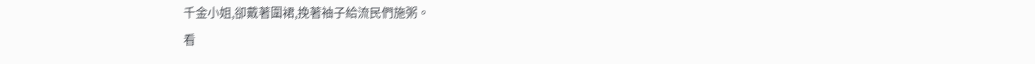千金小姐,卻戴著圍裙,挽著袖子給流民們施粥。
看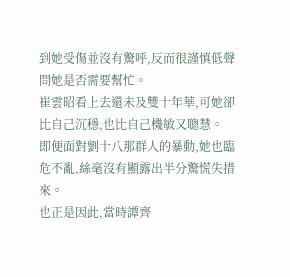到她受傷並沒有驚呼,反而很謹慎低聲問她是否需要幫忙。
崔雲昭看上去還未及雙十年華,可她卻比自己沉穩,也比自己機敏又聰慧。
即便面對劉十八那群人的暴動,她也臨危不亂,絲毫沒有顯露出半分驚慌失措來。
也正是因此,當時譚齊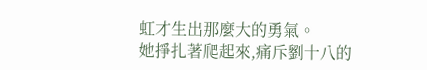虹才生出那麼大的勇氣。
她掙扎著爬起來,痛斥劉十八的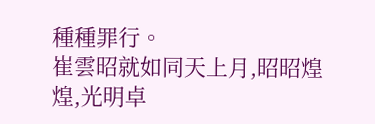種種罪行。
崔雲昭就如同天上月,昭昭煌煌,光明卓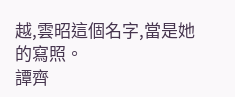越,雲昭這個名字,當是她的寫照。
譚齊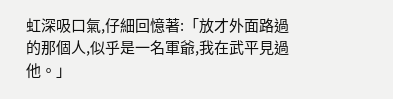虹深吸口氣,仔細回憶著:「放才外面路過的那個人,似乎是一名軍爺,我在武平見過他。」